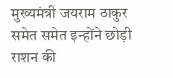मुख्यमंत्री जयराम ठाकुर समेत समेत इन्होंने छोड़ी राशन की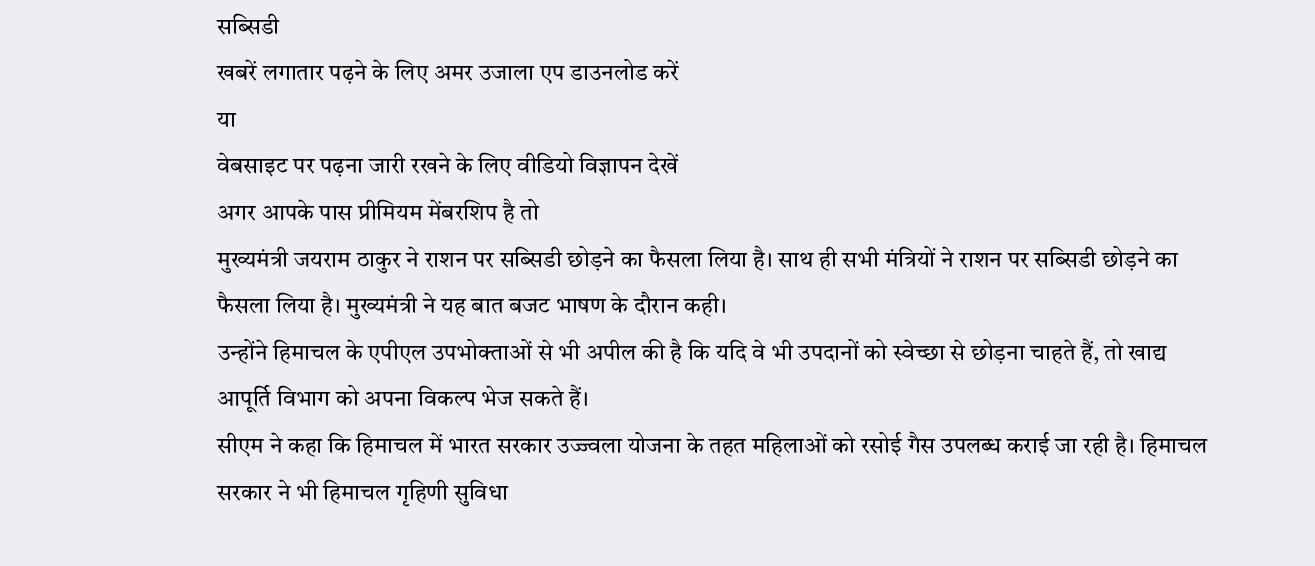सब्सिडी
खबरें लगातार पढ़ने के लिए अमर उजाला एप डाउनलोड करें
या
वेबसाइट पर पढ़ना जारी रखने के लिए वीडियो विज्ञापन देखें
अगर आपके पास प्रीमियम मेंबरशिप है तो
मुख्यमंत्री जयराम ठाकुर ने राशन पर सब्सिडी छोड़ने का फैसला लिया है। साथ ही सभी मंत्रियों ने राशन पर सब्सिडी छोड़ने का फैसला लिया है। मुख्यमंत्री ने यह बात बजट भाषण के दौरान कही।
उन्होंने हिमाचल के एपीएल उपभोक्ताओं से भी अपील की है कि यदि वे भी उपदानों को स्वेच्छा से छोड़ना चाहते हैं, तो खाद्य आपूर्ति विभाग को अपना विकल्प भेज सकते हैं।
सीएम ने कहा कि हिमाचल में भारत सरकार उज्ज्वला योजना के तहत महिलाओं को रसोई गैस उपलब्ध कराई जा रही है। हिमाचल सरकार ने भी हिमाचल गृहिणी सुविधा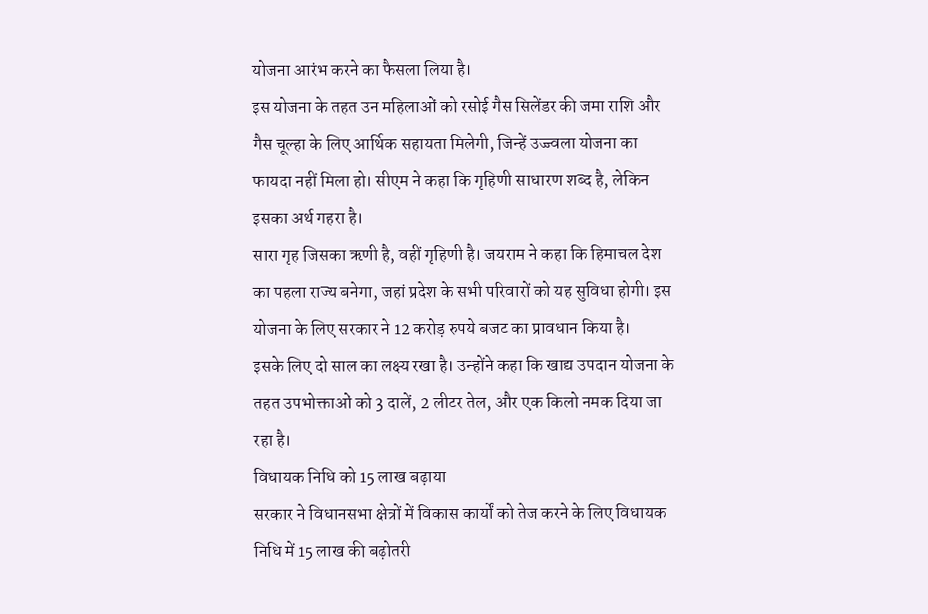योजना आरंभ करने का फैसला लिया है।
इस योजना के तहत उन महिलाओं को रसोई गैस सिलेंडर की जमा राशि और गैस चूल्हा के लिए आर्थिक सहायता मिलेगी, जिन्हें उज्ज्वला योजना का फायदा नहीं मिला हो। सीएम ने कहा कि गृहिणी साधारण शब्द है, लेकिन इसका अर्थ गहरा है।
सारा गृह जिसका ऋणी है, वहीं गृहिणी है। जयराम ने कहा कि हिमाचल देश का पहला राज्य बनेगा, जहां प्रदेश के सभी परिवारों को यह सुविधा होगी। इस योजना के लिए सरकार ने 12 करोड़ रुपये बजट का प्रावधान किया है।
इसके लिए दो साल का लक्ष्य रखा है। उन्होंने कहा कि खाद्य उपदान योजना के तहत उपभोक्ताओं को 3 दालें, 2 लीटर तेल, और एक किलो नमक दिया जा रहा है।
विधायक निधि को 15 लाख बढ़ाया
सरकार ने विधानसभा क्षेत्रों में विकास कार्यों को तेज करने के लिए विधायक निधि में 15 लाख की बढ़ोतरी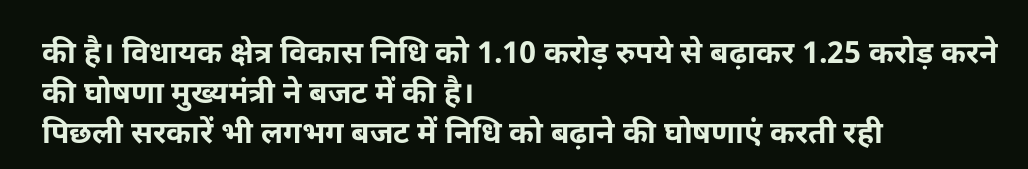की है। विधायक क्षेत्र विकास निधि को 1.10 करोड़ रुपये से बढ़ाकर 1.25 करोड़ करने की घोषणा मुख्यमंत्री ने बजट में की है।
पिछली सरकारें भी लगभग बजट में निधि को बढ़ाने की घोषणाएं करती रही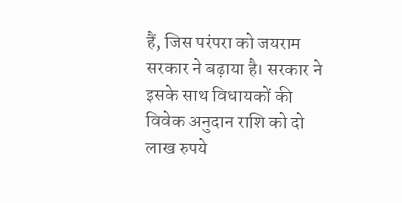हैं, जिस परंपरा को जयराम सरकार ने बढ़ाया है। सरकार ने इसके साथ विधायकों की विवेक अनुदान राशि को दो लाख रुपये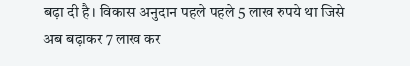बढ़ा दी है। विकास अनुदान पहले पहले 5 लाख रुपये था जिसे अब बढ़ाकर 7 लाख कर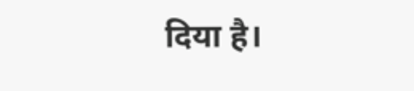दिया है।